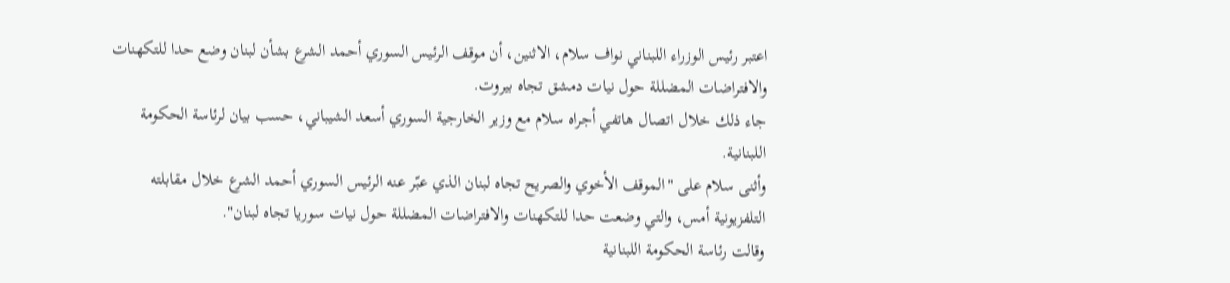اعتبر رئيس الوزراء اللبناني نواف سلام، الاثنين، أن موقف الرئيس السوري أحمد الشرع بشأن لبنان وضع حدا للتكهنات والافتراضات المضللة حول نيات دمشق تجاه بيروت.
جاء ذلك خلال اتصال هاتفي أجراه سلام مع وزير الخارجية السوري أسعد الشيباني، حسب بيان لرئاسة الحكومة اللبنانية.
وأثنى سلام على "الموقف الأخوي والصريح تجاه لبنان الذي عبّر عنه الرئيس السوري أحمد الشرع خلال مقابلته التلفزيونية أمس، والتي وضعت حدا للتكهنات والافتراضات المضللة حول نيات سوريا تجاه لبنان".
وقالت رئاسة الحكومة اللبنانية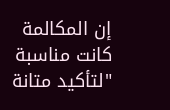إن المكالمة كانت مناسبة "لتأكيد متانة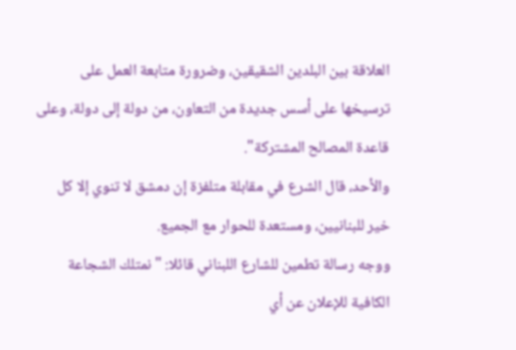العلاقة بين البلدين الشقيقين، وضرورة متابعة العمل على ترسيخها على أسس جديدة من التعاون، من دولة إلى دولة، وعلى قاعدة المصالح المشتركة".
والأحد، قال الشرع في مقابلة متلفزة إن دمشق لا تنوي إلا كل خير للبنانيين، ومستعدة للحوار مع الجميع.
ووجه رسالة تطمين للشارع اللبناني قائلا: "نمتلك الشجاعة الكافية للإعلان عن أي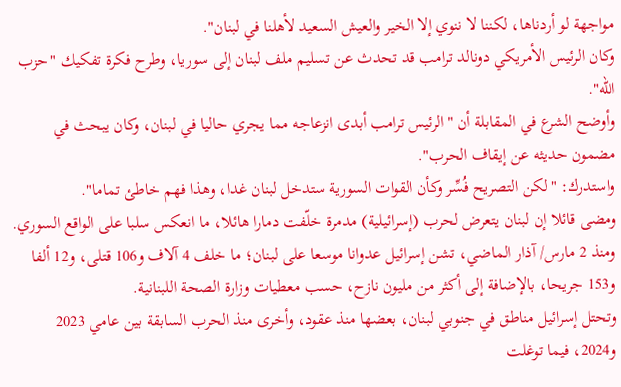مواجهة لو أردناها، لكننا لا ننوي إلا الخير والعيش السعيد لأهلنا في لبنان".
وكان الرئيس الأمريكي دونالد ترامب قد تحدث عن تسليم ملف لبنان إلى سوريا، وطرح فكرة تفكيك "حزب الله".
وأوضح الشرع في المقابلة أن "الرئيس ترامب أبدى انزعاجه مما يجري حاليا في لبنان، وكان يبحث في مضمون حديثه عن إيقاف الحرب".
واستدرك: "لكن التصريح فُسِّر وكأن القوات السورية ستدخل لبنان غدا، وهذا فهم خاطئ تماما".
ومضى قائلا إن لبنان يتعرض لحرب (إسرائيلية) مدمرة خلّفت دمارا هائلا، ما انعكس سلبا على الواقع السوري.
ومنذ 2 مارس/ آذار الماضي، تشن إسرائيل عدوانا موسعا على لبنان؛ ما خلف 4 آلاف و106 قتلى، و12 ألفا و153 جريحا، بالإضافة إلى أكثر من مليون نازح، حسب معطيات وزارة الصحة اللبنانية.
وتحتل إسرائيل مناطق في جنوبي لبنان، بعضها منذ عقود، وأخرى منذ الحرب السابقة بين عامي 2023 و2024، فيما توغلت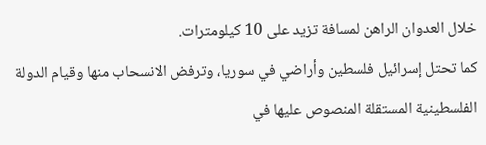خلال العدوان الراهن لمسافة تزيد على 10 كيلومترات.
كما تحتل إسرائيل فلسطين وأراضي في سوريا، وترفض الانسحاب منها وقيام الدولة الفلسطينية المستقلة المنصوص عليها في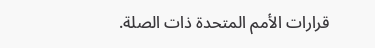قرارات الأمم المتحدة ذات الصلة.